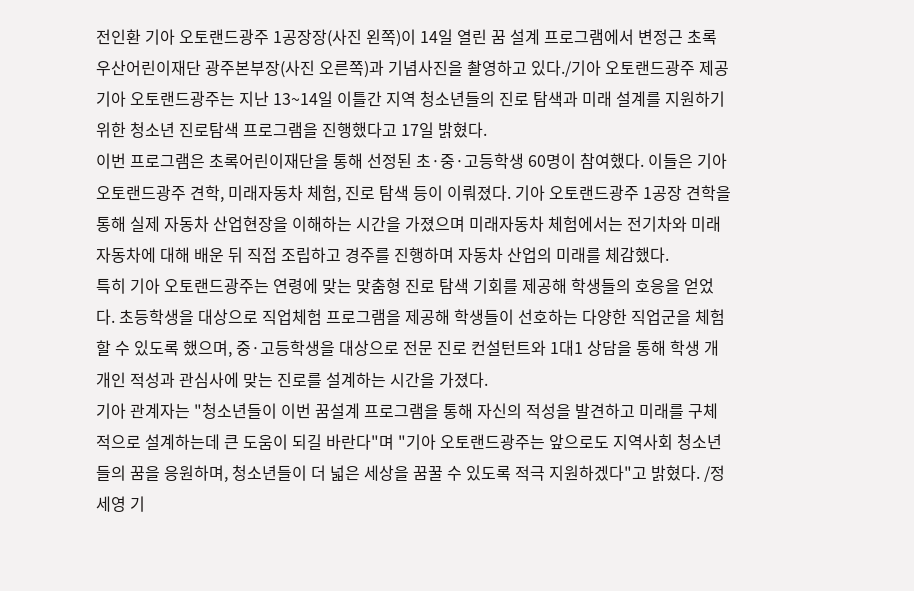전인환 기아 오토랜드광주 1공장장(사진 왼쪽)이 14일 열린 꿈 설계 프로그램에서 변정근 초록우산어린이재단 광주본부장(사진 오른쪽)과 기념사진을 촬영하고 있다./기아 오토랜드광주 제공
기아 오토랜드광주는 지난 13~14일 이틀간 지역 청소년들의 진로 탐색과 미래 설계를 지원하기 위한 청소년 진로탐색 프로그램을 진행했다고 17일 밝혔다.
이번 프로그램은 초록어린이재단을 통해 선정된 초·중·고등학생 60명이 참여했다. 이들은 기아 오토랜드광주 견학, 미래자동차 체험, 진로 탐색 등이 이뤄졌다. 기아 오토랜드광주 1공장 견학을 통해 실제 자동차 산업현장을 이해하는 시간을 가졌으며 미래자동차 체험에서는 전기차와 미래자동차에 대해 배운 뒤 직접 조립하고 경주를 진행하며 자동차 산업의 미래를 체감했다.
특히 기아 오토랜드광주는 연령에 맞는 맞춤형 진로 탐색 기회를 제공해 학생들의 호응을 얻었다. 초등학생을 대상으로 직업체험 프로그램을 제공해 학생들이 선호하는 다양한 직업군을 체험할 수 있도록 했으며, 중·고등학생을 대상으로 전문 진로 컨설턴트와 1대1 상담을 통해 학생 개개인 적성과 관심사에 맞는 진로를 설계하는 시간을 가졌다.
기아 관계자는 "청소년들이 이번 꿈설계 프로그램을 통해 자신의 적성을 발견하고 미래를 구체적으로 설계하는데 큰 도움이 되길 바란다"며 "기아 오토랜드광주는 앞으로도 지역사회 청소년들의 꿈을 응원하며, 청소년들이 더 넓은 세상을 꿈꿀 수 있도록 적극 지원하겠다"고 밝혔다. /정세영 기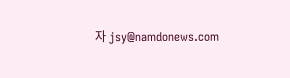자 jsy@namdonews.com